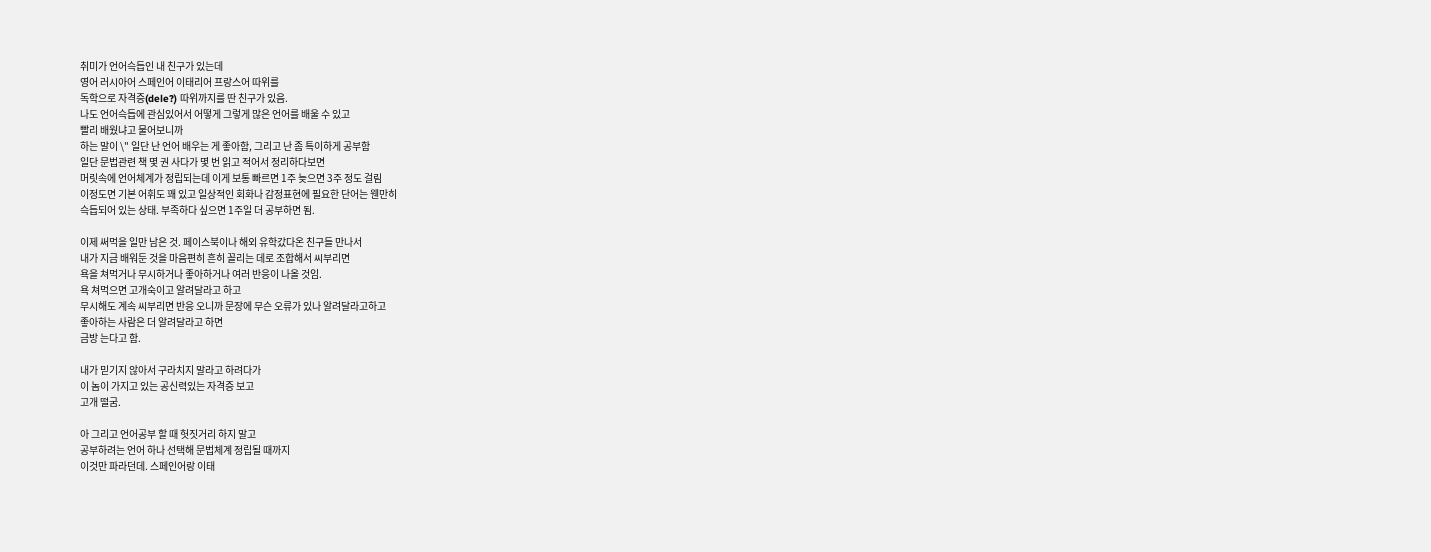취미가 언어슥듭인 내 친구가 있는데
영어 러시아어 스페인어 이태리어 프랑스어 따위를
독학으로 자격증(dele?) 따위까지를 딴 친구가 있음.
나도 언어슥듭에 관심있어서 어떻게 그렇게 많은 언어를 배울 수 있고
빨리 배웠냐고 물어보니까
하는 말이 \" 일단 난 언어 배우는 게 좋아함, 그리고 난 좀 특이하게 공부함
일단 문법관련 책 몇 권 사다가 몇 번 읽고 적어서 정리하다보면
머릿속에 언어체계가 정립되는데 이게 보통 빠르면 1주 늦으면 3주 정도 걸림
이정도면 기본 어휘도 꽤 있고 일상적인 회화나 감정표현에 필요한 단어는 웬만히
슥듭되어 있는 상태. 부족하다 싶으면 1주일 더 공부하면 됨.

이제 써먹을 일만 남은 것. 페이스북이나 해외 유학갔다온 친구들 만나서
내가 지금 배워둔 것을 마음편히 흔히 꼴리는 데로 조합해서 씨부리면
욕을 쳐먹거나 무시하거나 좋아하거나 여러 반응이 나올 것임.
욕 쳐먹으면 고개숙이고 알려달라고 하고
무시해도 계속 씨부리면 반응 오니까 문장에 무슨 오류가 있나 알려달라고하고
좋아하는 사람은 더 알려달라고 하면
금방 는다고 함.

내가 믿기지 않아서 구라치지 말라고 하려다가
이 놈이 가지고 있는 공신력있는 자격증 보고
고개 떨굼.

아 그리고 언어공부 할 때 헛짓거리 하지 말고
공부하려는 언어 하나 선택해 문법체계 정립될 때까지
이것만 파라던데. 스페인어랑 이태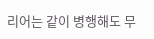리어는 같이 병행해도 무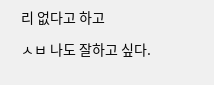리 없다고 하고

ㅅㅂ 나도 잘하고 싶다.